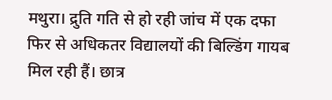मथुरा। द्रुति गति से हो रही जांच में एक दफा फिर से अधिकतर विद्यालयों की बिल्डिंग गायब मिल रही हैं। छात्र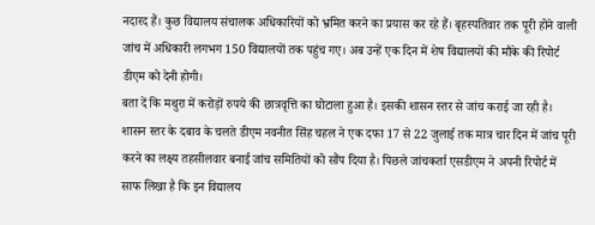नदारद हैं। कुछ विद्यालय संचालक अधिकारियों को भ्रमित करने का प्रयास कर रहे हैं। बृहस्पतिवार तक पूरी होने वाली जांच में अधिकारी लगभग 150 विद्यालयों तक पहुंच गए। अब उन्हें एक दिन में शेष विद्यालयों की मौके की रिपोर्ट डीएम को देनी होगी।
बता दें कि मथुरा में करोड़ों रुपये की छात्रवृत्ति का घोटाला हुआ है। इसकी शासन स्तर से जांच कराई जा रही है। शासन स्तर के दबाव के चलते डीएम नवनीत सिंह चहल ने एक दफा 17 से 22 जुलाई तक मात्र चार दिन में जांच पूरी करने का लक्ष्य तहसीलवार बनाई जांच समितियों को सौंप दिया है। पिछले जांचकर्ता एसडीएम ने अपनी रिपोर्ट में साफ लिखा है कि इन विद्यालय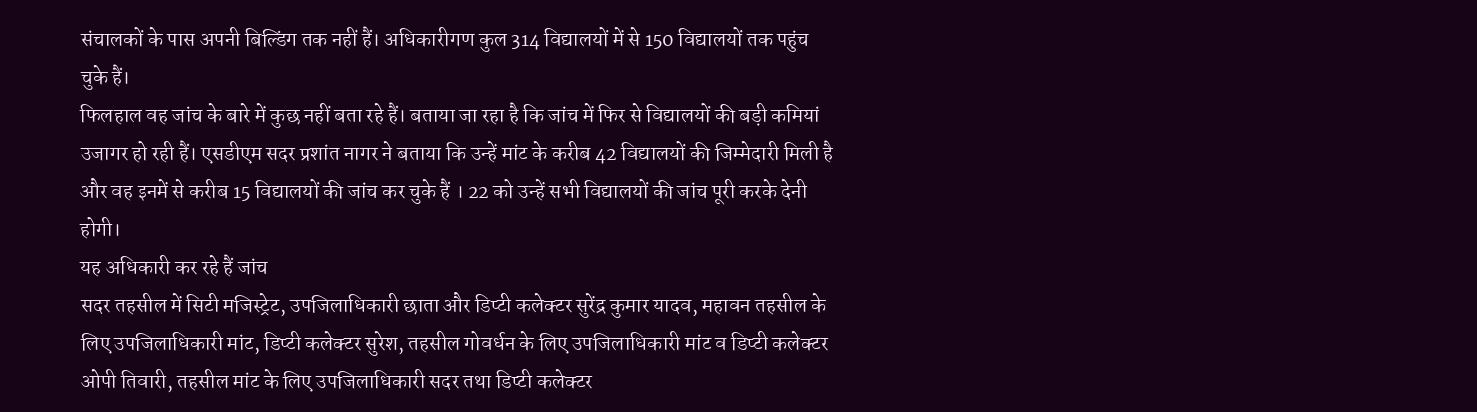संचालकों के पास अपनी बिल्डिंग तक नहीं हैं। अधिकारीगण कुल 314 विद्यालयों में से 150 विद्यालयों तक पहुंच चुके हैं।
फिलहाल वह जांच के बारे में कुछ नहीं बता रहे हैं। बताया जा रहा है कि जांच में फिर से विद्यालयों की बड़ी कमियां उजागर हो रही हैं। एसडीएम सदर प्रशांत नागर ने बताया कि उन्हें मांट के करीब 42 विद्यालयों की जिम्मेदारी मिली है और वह इनमें से करीब 15 विद्यालयों की जांच कर चुके हैं । 22 को उन्हें सभी विद्यालयों की जांच पूरी करके देनी होगी।
यह अधिकारी कर रहे हैं जांच
सदर तहसील में सिटी मजिस्ट्रेट, उपजिलाधिकारी छाता और डिप्टी कलेक्टर सुरेंद्र कुमार यादव, महावन तहसील के लिए उपजिलाधिकारी मांट, डिप्टी कलेक्टर सुरेश, तहसील गोवर्धन के लिए उपजिलाधिकारी मांट व डिप्टी कलेक्टर ओपी तिवारी, तहसील मांट के लिए उपजिलाधिकारी सदर तथा डिप्टी कलेक्टर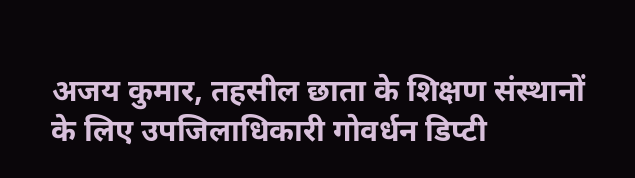अजय कुमार, तहसील छाता के शिक्षण संस्थानों के लिए उपजिलाधिकारी गोवर्धन डिप्टी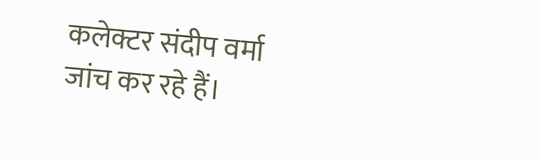कलेक्टर संदीप वर्मा जांच कर रहे हैं।